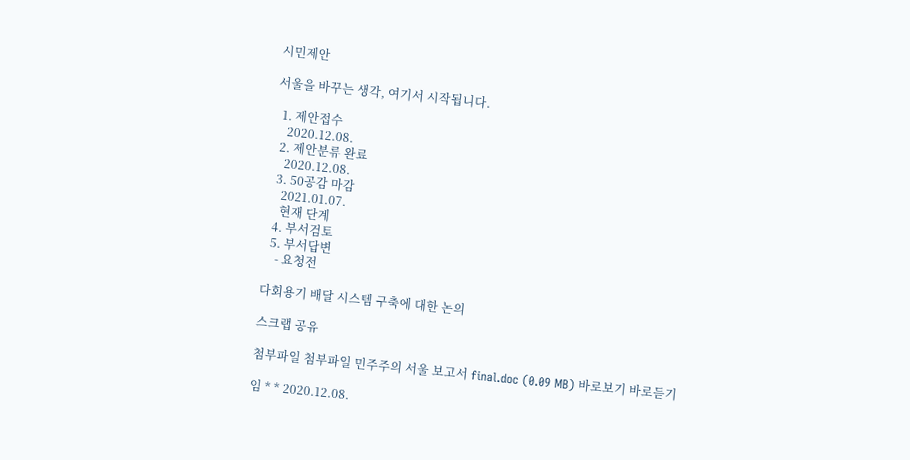시민제안

서울을 바꾸는 생각, 여기서 시작됩니다.

  1. 제안접수
    2020.12.08.
  2. 제안분류 완료
    2020.12.08.
  3. 50공감 마감
    2021.01.07.
    현재 단계
  4. 부서검토
  5. 부서답변
    - 요청전

다회용기 배달 시스템 구축에 대한 논의

스크랩 공유

첨부파일 첨부파일 민주주의 서울 보고서 final.doc (0.09 MB) 바로보기 바로듣기

임 * * 2020.12.08.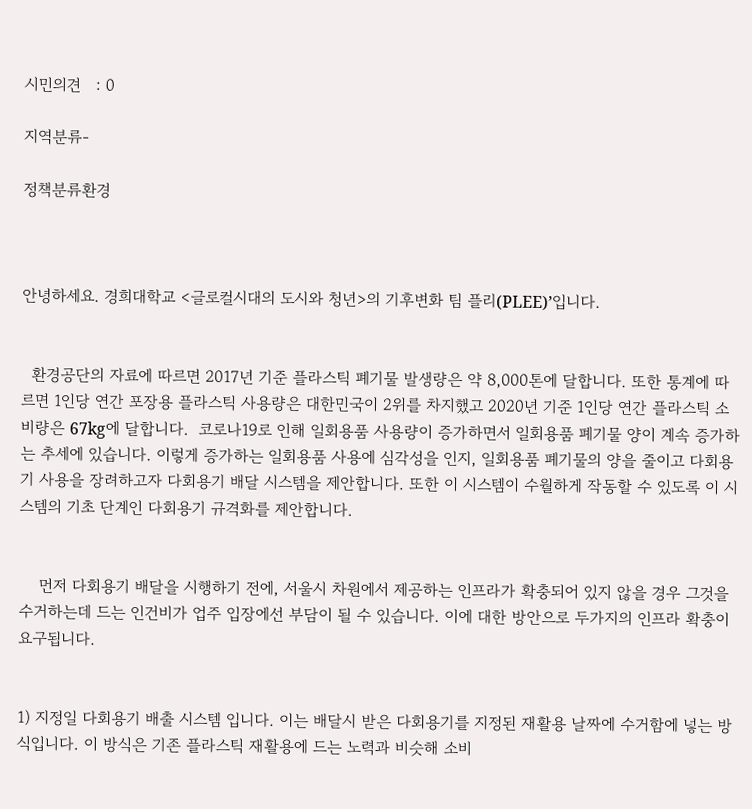시민의견   : 0

지역분류-

정책분류환경



안녕하세요. 경희대학교 <글로컬시대의 도시와 청년>의 기후변화 팀 플리(PLEE)’입니다.


  환경공단의 자료에 따르면 2017년 기준 플라스틱 폐기물 발생량은 약 8,000톤에 달합니다. 또한 통계에 따르면 1인당 연간 포장용 플라스틱 사용량은 대한민국이 2위를 차지했고 2020년 기준 1인당 연간 플라스틱 소비량은 67kg에 달합니다.  코로나19로 인해 일회용품 사용량이 증가하면서 일회용품 폐기물 양이 계속 증가하는 추세에 있습니다. 이렇게 증가하는 일회용품 사용에 심각성을 인지, 일회용품 폐기물의 양을 줄이고 다회용기 사용을 장려하고자 다회용기 배달 시스템을 제안합니다. 또한 이 시스템이 수월하게 작동할 수 있도록 이 시스템의 기초 단계인 다회용기 규격화를 제안합니다.


    먼저 다회용기 배달을 시행하기 전에, 서울시 차원에서 제공하는 인프라가 확충되어 있지 않을 경우 그것을 수거하는데 드는 인건비가 업주 입장에선 부담이 될 수 있습니다. 이에 대한 방안으로 두가지의 인프라 확충이 요구됩니다.


1) 지정일 다회용기 배출 시스템 입니다. 이는 배달시 받은 다회용기를 지정된 재활용 날짜에 수거함에 넣는 방식입니다. 이 방식은 기존 플라스틱 재활용에 드는 노력과 비슷해 소비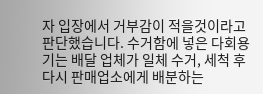자 입장에서 거부감이 적을것이라고 판단했습니다. 수거함에 넣은 다회용기는 배달 업체가 일체 수거, 세척 후 다시 판매업소에게 배분하는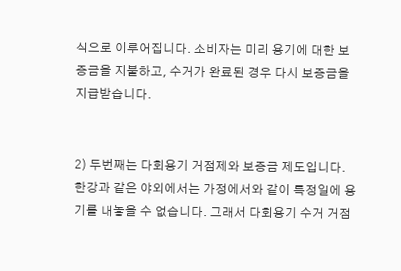식으로 이루어집니다. 소비자는 미리 용기에 대한 보증금을 지불하고, 수거가 완료된 경우 다시 보증금을 지급받습니다.


2) 두번째는 다회용기 거점제와 보증금 제도입니다. 한강과 같은 야외에서는 가정에서와 같이 특정일에 용기를 내놓을 수 없습니다. 그래서 다회용기 수거 거점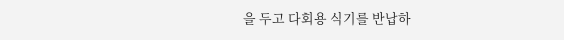을 두고 다회용 식기를 반납하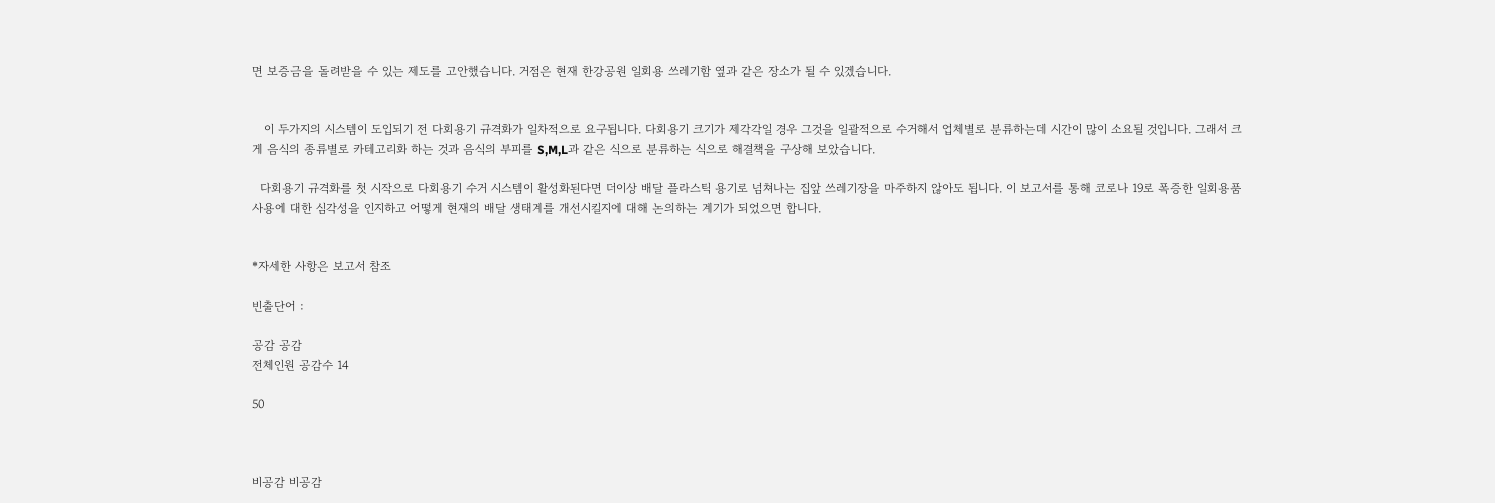면 보증금을 돌려받을 수 있는 제도를 고안했습니다. 거점은 현재 한강공원 일회용 쓰레기함 옆과 같은 장소가 될 수 있겠습니다.


   이 두가지의 시스템이 도입되기 전 다회용기 규격화가 일차적으로 요구됩니다. 다회용기 크기가 제각각일 경우 그것을 일괄적으로 수거해서 업체별로 분류하는데 시간이 많이 소요될 것입니다. 그래서 크게 음식의 종류별로 카테고리화 하는 것과 음식의 부피를 S,M,L과 같은 식으로 분류하는 식으로 해결책을 구상해 보았습니다.

  다회용기 규격화를 첫 시작으로 다회용기 수거 시스템이 활성화된다면 더이상 배달 플라스틱 용기로 넘쳐나는 집앞 쓰레기장을 마주하지 않아도 됩니다. 이 보고서를 통해 코로나 19로 폭증한 일회용품 사용에 대한 심각성을 인지하고 어떻게 현재의 배달 생태계를 개선시킬지에 대해 논의하는 계기가 되었으면 합니다.


*자세한 사항은 보고서 참조

빈출단어 :

공감 공감
전체인원 공감수 14

50



비공감 비공감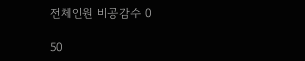전체인원 비공감수 0

50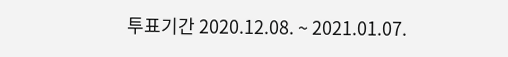투표기간 2020.12.08. ~ 2021.01.07.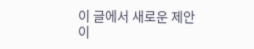이 글에서 새로운 제안이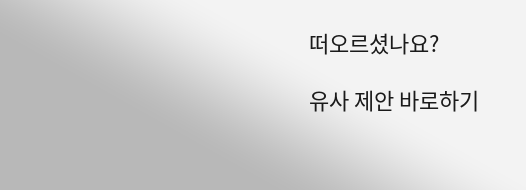떠오르셨나요?

유사 제안 바로하기